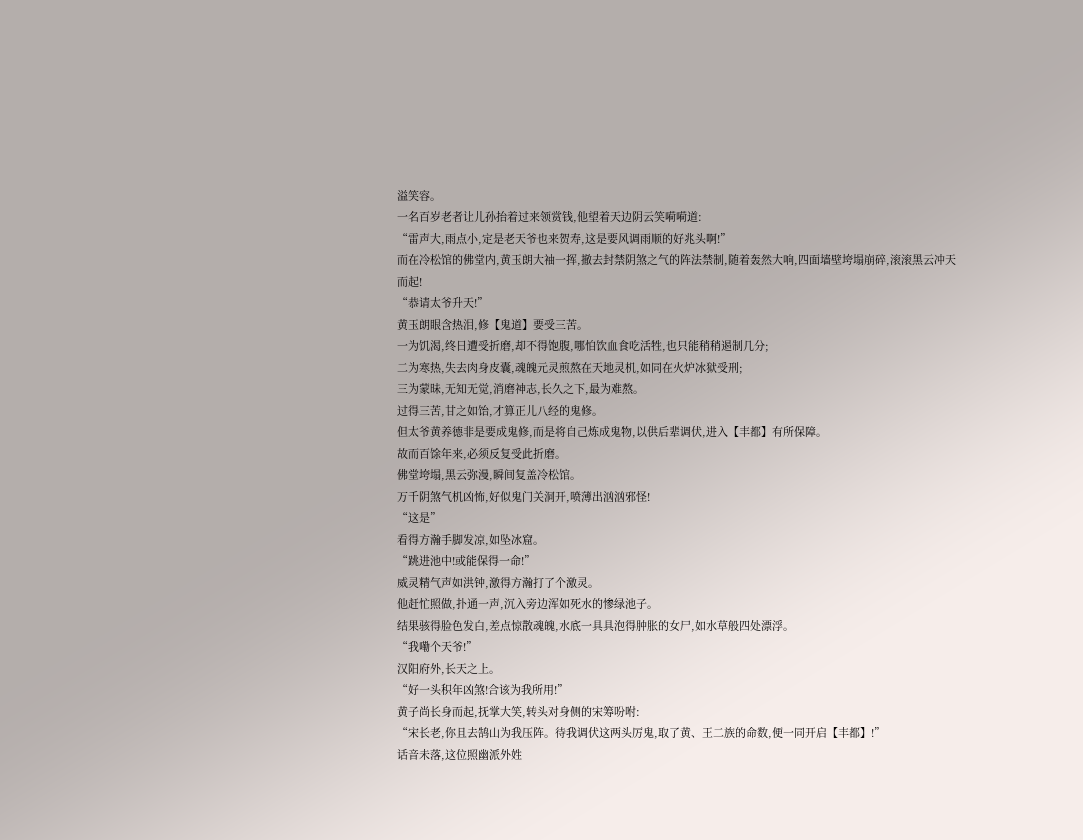溢笑容。
一名百岁老者让儿孙抬着过来领赏钱,他望着天边阴云笑嗬嗬道:
“雷声大,雨点小,定是老天爷也来贺寿,这是要风调雨顺的好兆头啊!”
而在冷松馆的佛堂内,黄玉朗大袖一挥,撤去封禁阴煞之气的阵法禁制,随着轰然大响,四面墙壁垮塌崩碎,滚滚黑云冲天而起!
“恭请太爷升天!”
黄玉朗眼含热泪,修【鬼道】要受三苦。
一为饥渴,终日遭受折磨,却不得饱腹,哪怕饮血食吃活牲,也只能稍稍遏制几分;
二为寒热,失去肉身皮囊,魂魄元灵煎熬在天地灵机,如同在火炉冰狱受刑;
三为蒙昧,无知无觉,消磨神志,长久之下,最为难熬。
过得三苦,甘之如饴,才算正儿八经的鬼修。
但太爷黄养德非是要成鬼修,而是将自己炼成鬼物,以供后辈调伏,进入【丰都】有所保障。
故而百馀年来,必须反复受此折磨。
佛堂垮塌,黑云弥漫,瞬间复盖冷松馆。
万千阴煞气机凶怖,好似鬼门关洞开,喷薄出汹汹邪怪!
“这是”
看得方瀚手脚发凉,如坠冰窟。
“跳进池中!或能保得一命!”
威灵精气声如洪钟,激得方瀚打了个激灵。
他赶忙照做,扑通一声,沉入旁边浑如死水的惨绿池子。
结果骇得脸色发白,差点惊散魂魄,水底一具具泡得肿胀的女尸,如水草般四处漂浮。
“我嘞个天爷!”
汉阳府外,长天之上。
“好一头积年凶煞!合该为我所用!”
黄子尚长身而起,抚掌大笑,转头对身侧的宋筹吩咐:
“宋长老,你且去鹄山为我压阵。待我调伏这两头厉鬼,取了黄、王二族的命数,便一同开启【丰都】!”
话音未落,这位照幽派外姓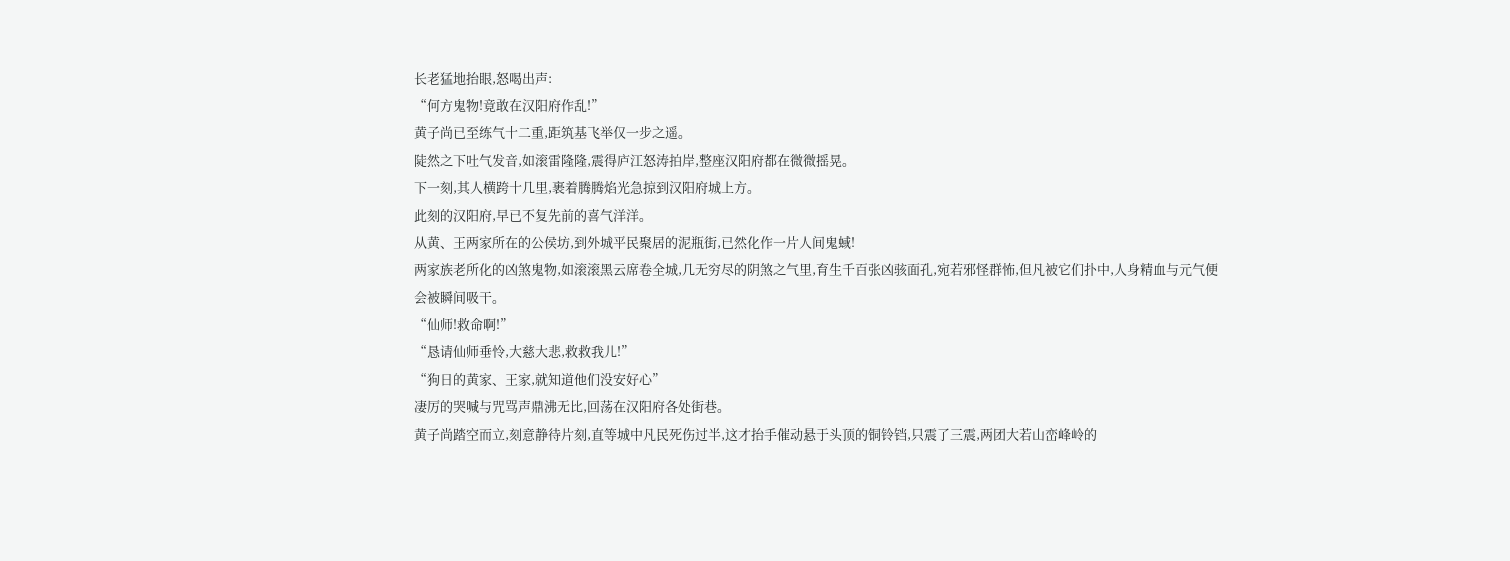长老猛地抬眼,怒喝出声:
“何方鬼物!竟敢在汉阳府作乱!”
黄子尚已至练气十二重,距筑基飞举仅一步之遥。
陡然之下吐气发音,如滚雷隆隆,震得庐江怒涛拍岸,整座汉阳府都在微微摇晃。
下一刻,其人横跨十几里,裹着腾腾焰光急掠到汉阳府城上方。
此刻的汉阳府,早已不复先前的喜气洋洋。
从黄、王两家所在的公侯坊,到外城平民聚居的泥瓶街,已然化作一片人间鬼蜮!
两家族老所化的凶煞鬼物,如滚滚黑云席卷全城,几无穷尽的阴煞之气里,育生千百张凶骇面孔,宛若邪怪群怖,但凡被它们扑中,人身精血与元气便会被瞬间吸干。
“仙师!救命啊!”
“恳请仙师垂怜,大慈大悲,救救我儿!”
“狗日的黄家、王家,就知道他们没安好心”
凄厉的哭喊与咒骂声鼎沸无比,回荡在汉阳府各处街巷。
黄子尚踏空而立,刻意静待片刻,直等城中凡民死伤过半,这才抬手催动悬于头顶的铜铃铛,只震了三震,两团大若山峦峰岭的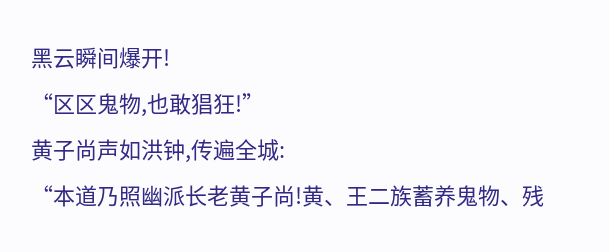黑云瞬间爆开!
“区区鬼物,也敢猖狂!”
黄子尚声如洪钟,传遍全城:
“本道乃照幽派长老黄子尚!黄、王二族蓄养鬼物、残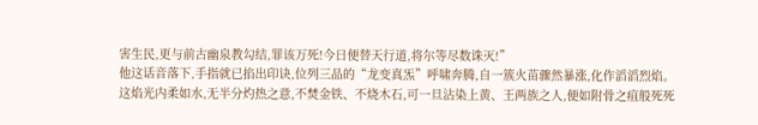害生民,更与前古幽泉教勾结,罪该万死!今日便替天行道,将尔等尽数诛灭!”
他这话音落下,手指就已掐出印诀,位列三品的“龙变真炁”呼啸奔腾,自一簇火苗骤然暴涨,化作滔滔烈焰。
这焰光内柔如水,无半分灼热之意,不焚金铁、不烧木石,可一旦沾染上黄、王两族之人,便如附骨之疽般死死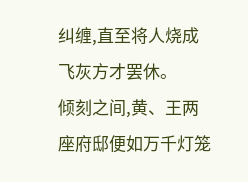纠缠,直至将人烧成飞灰方才罢休。
倾刻之间,黄、王两座府邸便如万千灯笼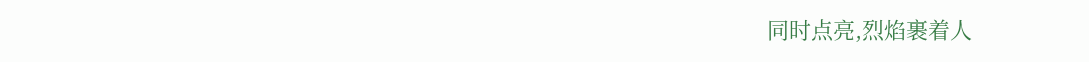同时点亮,烈焰裹着人